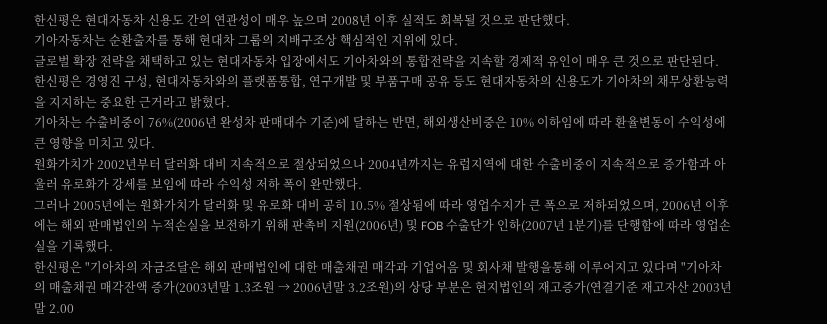한신평은 현대자동차 신용도 간의 연관성이 매우 높으며 2008년 이후 실적도 회복될 것으로 판단했다.
기아자동차는 순환출자를 통해 현대차 그룹의 지배구조상 핵심적인 지위에 있다.
글로벌 확장 전략을 채택하고 있는 현대자동차 입장에서도 기아차와의 통합전략을 지속할 경제적 유인이 매우 큰 것으로 판단된다.
한신평은 경영진 구성, 현대자동차와의 플랫폼통합, 연구개발 및 부품구매 공유 등도 현대자동차의 신용도가 기아차의 채무상환능력을 지지하는 중요한 근거라고 밝혔다.
기아차는 수출비중이 76%(2006년 완성차 판매대수 기준)에 달하는 반면, 해외생산비중은 10% 이하임에 따라 환율변동이 수익성에 큰 영향을 미치고 있다.
원화가치가 2002년부터 달러화 대비 지속적으로 절상되었으나 2004년까지는 유럽지역에 대한 수출비중이 지속적으로 증가함과 아울러 유로화가 강세를 보임에 따라 수익성 저하 폭이 완만했다.
그러나 2005년에는 원화가치가 달러화 및 유로화 대비 공히 10.5% 절상됨에 따라 영업수지가 큰 폭으로 저하되었으며, 2006년 이후에는 해외 판매법인의 누적손실을 보전하기 위해 판촉비 지원(2006년) 및 FOB 수출단가 인하(2007년 1분기)를 단행함에 따라 영업손실을 기록했다.
한신평은 "기아차의 자금조달은 해외 판매법인에 대한 매출채권 매각과 기업어음 및 회사채 발행을통해 이루어지고 있다며 "기아차의 매출채권 매각잔액 증가(2003년말 1.3조원 → 2006년말 3.2조원)의 상당 부분은 현지법인의 재고증가(연결기준 재고자산 2003년말 2.00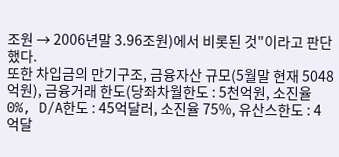조원 → 2006년말 3.96조원)에서 비롯된 것"이라고 판단했다.
또한 차입금의 만기구조, 금융자산 규모(5월말 현재 5048억원), 금융거래 한도(당좌차월한도 : 5천억원, 소진율 0%, D/A한도 : 45억달러, 소진율 75%, 유산스한도 : 4억달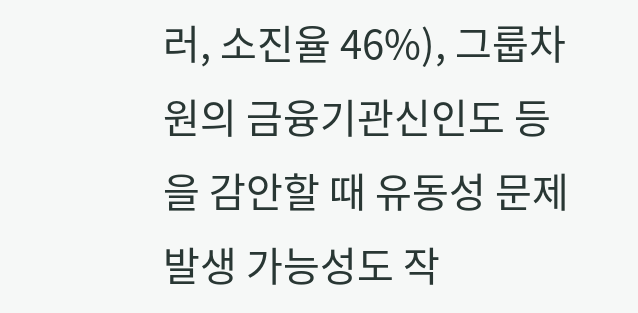러, 소진율 46%), 그룹차원의 금융기관신인도 등을 감안할 때 유동성 문제 발생 가능성도 작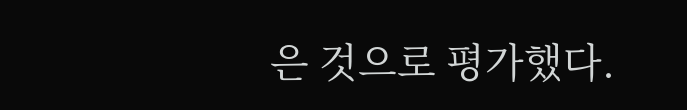은 것으로 평가했다.